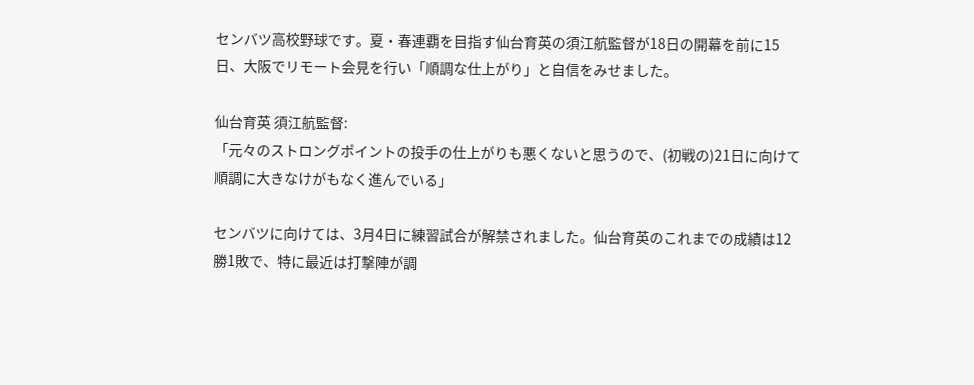センバツ高校野球です。夏・春連覇を目指す仙台育英の須江航監督が18日の開幕を前に15日、大阪でリモート会見を行い「順調な仕上がり」と自信をみせました。

仙台育英 須江航監督:
「元々のストロングポイントの投手の仕上がりも悪くないと思うので、(初戦の)21日に向けて順調に大きなけがもなく進んでいる」

センバツに向けては、3月4日に練習試合が解禁されました。仙台育英のこれまでの成績は12勝1敗で、特に最近は打撃陣が調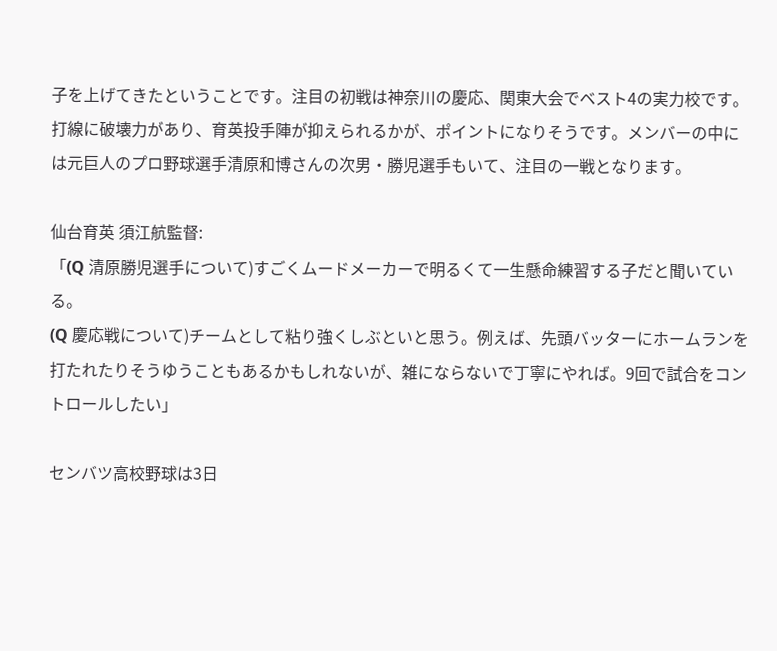子を上げてきたということです。注目の初戦は神奈川の慶応、関東大会でベスト4の実力校です。打線に破壊力があり、育英投手陣が抑えられるかが、ポイントになりそうです。メンバーの中には元巨人のプロ野球選手清原和博さんの次男・勝児選手もいて、注目の一戦となります。

仙台育英 須江航監督:
「(Q 清原勝児選手について)すごくムードメーカーで明るくて一生懸命練習する子だと聞いている。
(Q 慶応戦について)チームとして粘り強くしぶといと思う。例えば、先頭バッターにホームランを打たれたりそうゆうこともあるかもしれないが、雑にならないで丁寧にやれば。9回で試合をコントロールしたい」

センバツ高校野球は3日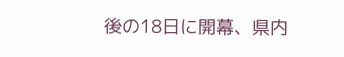後の18日に開幕、県内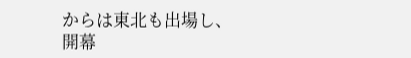からは東北も出場し、開幕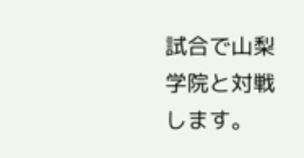試合で山梨学院と対戦します。